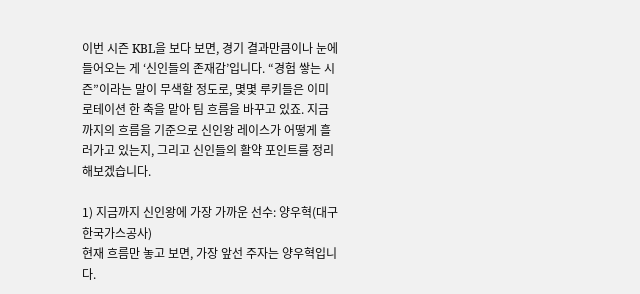이번 시즌 KBL을 보다 보면, 경기 결과만큼이나 눈에 들어오는 게 ‘신인들의 존재감’입니다. “경험 쌓는 시즌”이라는 말이 무색할 정도로, 몇몇 루키들은 이미 로테이션 한 축을 맡아 팀 흐름을 바꾸고 있죠. 지금까지의 흐름을 기준으로 신인왕 레이스가 어떻게 흘러가고 있는지, 그리고 신인들의 활약 포인트를 정리해보겠습니다.

1) 지금까지 신인왕에 가장 가까운 선수: 양우혁(대구 한국가스공사)
현재 흐름만 놓고 보면, 가장 앞선 주자는 양우혁입니다.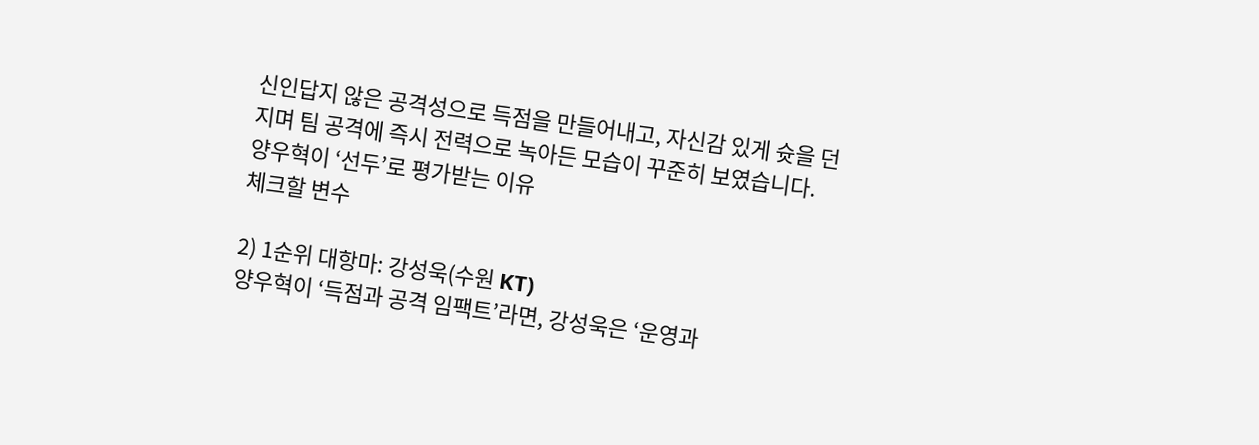신인답지 않은 공격성으로 득점을 만들어내고, 자신감 있게 슛을 던지며 팀 공격에 즉시 전력으로 녹아든 모습이 꾸준히 보였습니다.
양우혁이 ‘선두’로 평가받는 이유
체크할 변수

2) 1순위 대항마: 강성욱(수원 KT)
양우혁이 ‘득점과 공격 임팩트’라면, 강성욱은 ‘운영과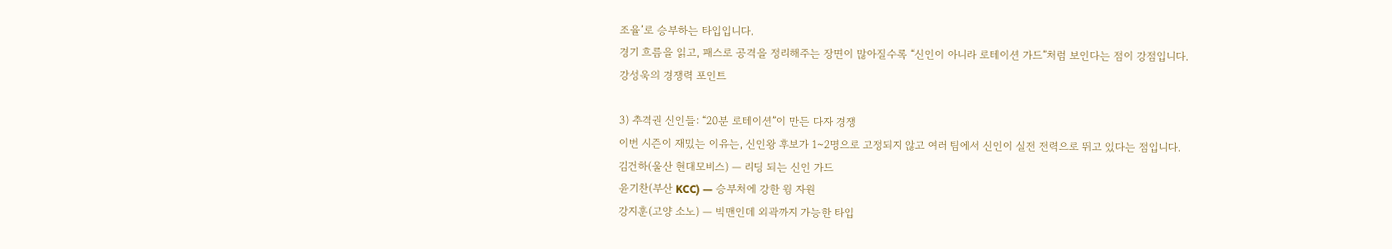조율’로 승부하는 타입입니다.
경기 흐름을 읽고, 패스로 공격을 정리해주는 장면이 많아질수록 “신인이 아니라 로테이션 가드”처럼 보인다는 점이 강점입니다.
강성욱의 경쟁력 포인트

3) 추격권 신인들: “20분 로테이션”이 만든 다자 경쟁
이번 시즌이 재밌는 이유는, 신인왕 후보가 1~2명으로 고정되지 않고 여러 팀에서 신인이 실전 전력으로 뛰고 있다는 점입니다.
김건하(울산 현대모비스) — 리딩 되는 신인 가드
윤기찬(부산 KCC) — 승부처에 강한 윙 자원
강지훈(고양 소노) — 빅맨인데 외곽까지 가능한 타입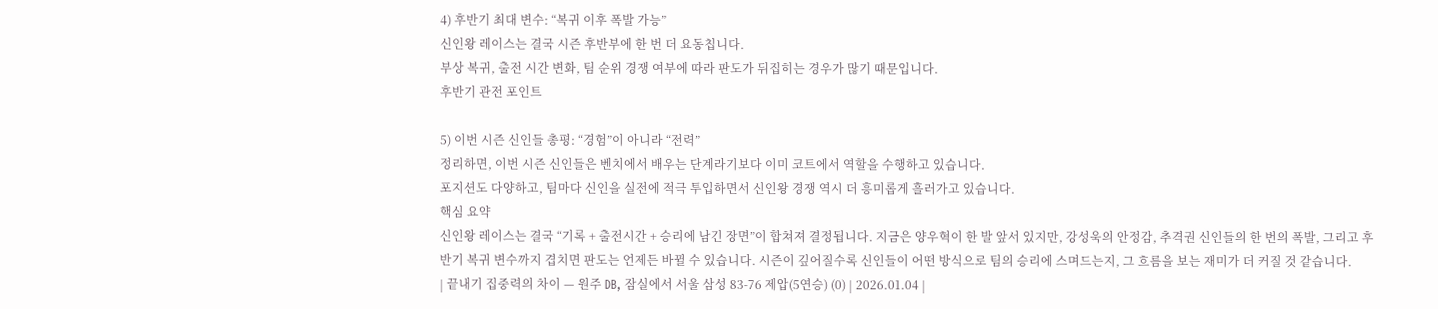4) 후반기 최대 변수: “복귀 이후 폭발 가능”
신인왕 레이스는 결국 시즌 후반부에 한 번 더 요동칩니다.
부상 복귀, 출전 시간 변화, 팀 순위 경쟁 여부에 따라 판도가 뒤집히는 경우가 많기 때문입니다.
후반기 관전 포인트

5) 이번 시즌 신인들 총평: “경험”이 아니라 “전력”
정리하면, 이번 시즌 신인들은 벤치에서 배우는 단계라기보다 이미 코트에서 역할을 수행하고 있습니다.
포지션도 다양하고, 팀마다 신인을 실전에 적극 투입하면서 신인왕 경쟁 역시 더 흥미롭게 흘러가고 있습니다.
핵심 요약
신인왕 레이스는 결국 “기록 + 출전시간 + 승리에 남긴 장면”이 합쳐져 결정됩니다. 지금은 양우혁이 한 발 앞서 있지만, 강성욱의 안정감, 추격권 신인들의 한 번의 폭발, 그리고 후반기 복귀 변수까지 겹치면 판도는 언제든 바뀔 수 있습니다. 시즌이 깊어질수록 신인들이 어떤 방식으로 팀의 승리에 스며드는지, 그 흐름을 보는 재미가 더 커질 것 같습니다.
| 끝내기 집중력의 차이 — 원주 DB, 잠실에서 서울 삼성 83-76 제압(5연승) (0) | 2026.01.04 |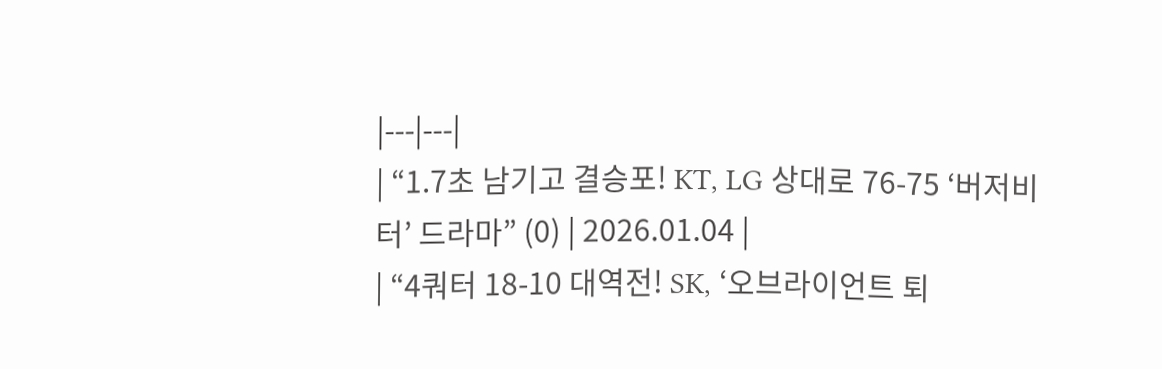|---|---|
| “1.7초 남기고 결승포! KT, LG 상대로 76-75 ‘버저비터’ 드라마” (0) | 2026.01.04 |
| “4쿼터 18-10 대역전! SK, ‘오브라이언트 퇴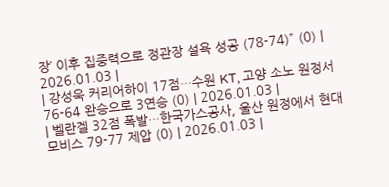장’ 이후 집중력으로 정관장 설욕 성공 (78-74)” (0) | 2026.01.03 |
| 강성욱 커리어하이 17점…수원 KT, 고양 소노 원정서 76-64 완승으로 3연승 (0) | 2026.01.03 |
| 벨란겔 32점 폭발…한국가스공사, 울산 원정에서 현대모비스 79-77 제압 (0) | 2026.01.03 |